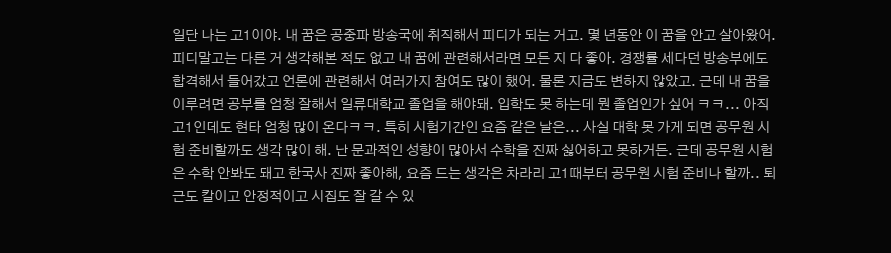일단 나는 고1이야. 내 꿈은 공중파 방송국에 취직해서 피디가 되는 거고. 몇 년동안 이 꿈을 안고 살아왔어. 피디말고는 다른 거 생각해본 적도 없고 내 꿈에 관련해서라면 모든 지 다 좋아. 경쟁률 세다던 방송부에도 합격해서 들어갔고 언론에 관련해서 여러가지 참여도 많이 했어. 물론 지금도 변하지 않았고. 근데 내 꿈을 이루려면 공부를 엄청 잘해서 일류대학교 졸업을 해야돼. 입학도 못 하는데 뭔 졸업인가 싶어 ㅋㅋ... 아직 고1인데도 현타 엄청 많이 온다ㅋㅋ. 특히 시험기간인 요즘 같은 날은... 사실 대학 못 가게 되면 공무원 시험 준비할까도 생각 많이 해. 난 문과적인 성향이 많아서 수학을 진짜 싫어하고 못하거든. 근데 공무원 시험은 수학 안봐도 돼고 한국사 진짜 좋아해, 요즘 드는 생각은 차라리 고1때부터 공무원 시험 준비나 할까.. 퇴근도 칼이고 안정적이고 시집도 잘 갈 수 있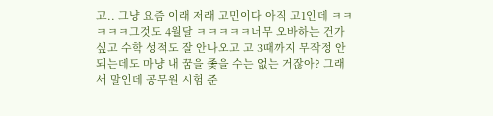고.. 그냥 요즘 이래 저래 고민이다 아직 고1인데 ㅋㅋㅋㅋㅋ그것도 4월달 ㅋㅋㅋㅋㅋ너무 오바하는 건가 싶고 수학 성적도 잘 안나오고 고 3때까지 무작정 안되는데도 마냥 내 꿈을 좇을 수는 없는 거잖아? 그래서 말인데 공무원 시험 준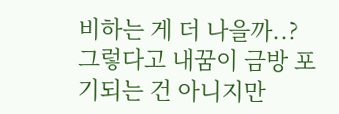비하는 게 더 나을까..? 그렇다고 내꿈이 금방 포기되는 건 아니지만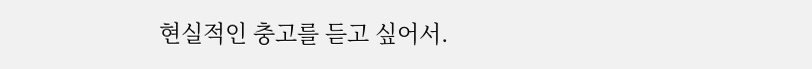현실적인 충고를 듣고 싶어서.